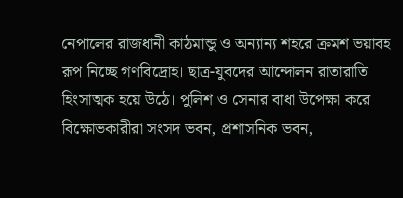নেপালের রাজধানী কাঠমান্ডু ও অন্যান্য শহরে ক্রমশ ভয়াবহ রূপ নিচ্ছে গণবিদ্রোহ। ছাত্র-যুবদের আন্দোলন রাতারাতি হিংসাত্মক হয়ে উঠে। পুলিশ ও সেনার বাধা উপেক্ষা করে বিক্ষোভকারীরা সংসদ ভবন, প্রশাসনিক ভবন,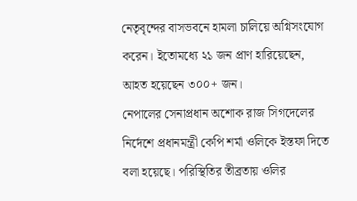নেতৃবৃন্দের বাসভবনে হামলা চালিয়ে অগ্নিসংযোগ করেন। ইতোমধ্যে ২১ জন প্রাণ হারিয়েছেন, আহত হয়েছেন ৩০০+ জন।
নেপালের সেনাপ্রধান অশোক রাজ সিগদেলের নির্দেশে প্রধানমন্ত্রী কেপি শর্মা ওলিকে ইস্তফা দিতে বলা হয়েছে। পরিস্থিতির তীব্রতায় ওলির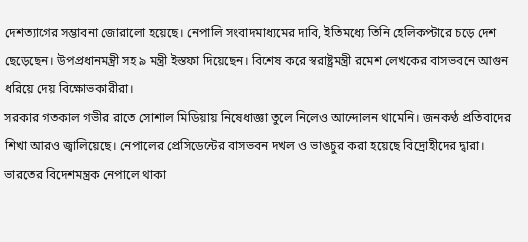দেশত্যাগের সম্ভাবনা জোরালো হয়েছে। নেপালি সংবাদমাধ্যমের দাবি, ইতিমধ্যে তিনি হেলিকপ্টারে চড়ে দেশ ছেড়েছেন। উপপ্রধানমন্ত্রী সহ ৯ মন্ত্রী ইস্তফা দিয়েছেন। বিশেষ করে স্বরাষ্ট্রমন্ত্রী রমেশ লেখকের বাসভবনে আগুন ধরিয়ে দেয় বিক্ষোভকারীরা।
সরকার গতকাল গভীর রাতে সোশাল মিডিয়ায় নিষেধাজ্ঞা তুলে নিলেও আন্দোলন থামেনি। জনকণ্ঠ প্রতিবাদের শিখা আরও জ্বালিয়েছে। নেপালের প্রেসিডেন্টের বাসভবন দখল ও ভাঙচুর করা হয়েছে বিদ্রোহীদের দ্বারা।
ভারতের বিদেশমন্ত্রক নেপালে থাকা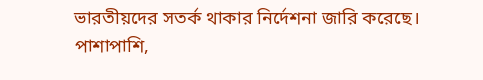ভারতীয়দের সতর্ক থাকার নির্দেশনা জারি করেছে। পাশাপাশি,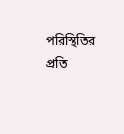পরিস্থিতির প্রতি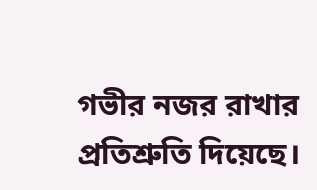গভীর নজর রাখার প্রতিশ্রুতি দিয়েছে।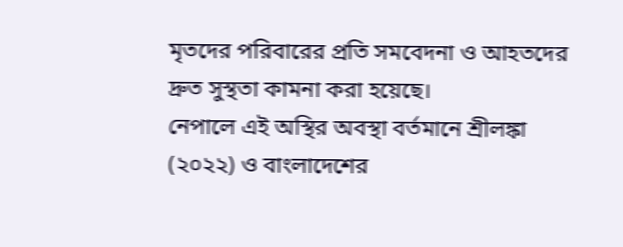মৃতদের পরিবারের প্রতি সমবেদনা ও আহতদের দ্রুত সুস্থতা কামনা করা হয়েছে।
নেপালে এই অস্থির অবস্থা বর্তমানে শ্রীলঙ্কা (২০২২) ও বাংলাদেশের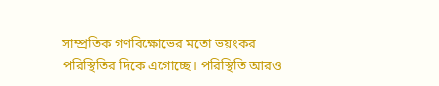সাম্প্রতিক গণবিক্ষোভের মতো ভয়ংকর পরিস্থিতির দিকে এগোচ্ছে। পরিস্থিতি আরও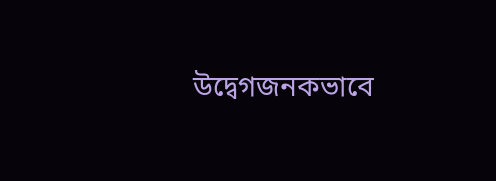উদ্বেগজনকভাবে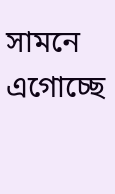সামনে এগোচ্ছে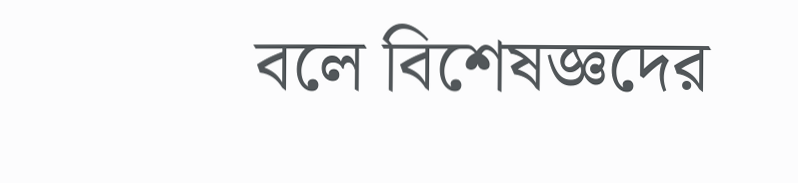বলে বিশেষজ্ঞদের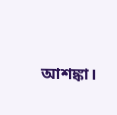আশঙ্কা।